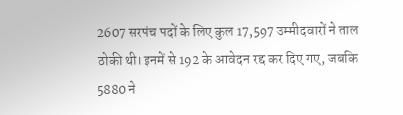2607 सरपंच पदों के लिए कुल 17,597 उम्मीदवारों ने ताल ठोकी थी। इनमें से 192 के आवेदन रद्द कर दिए गए, जबकि 5880 ने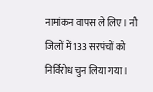नामांकन वापस ले लिए। नौ जिलों में 133 सरपंचों को निर्विरोध चुन लिया गया।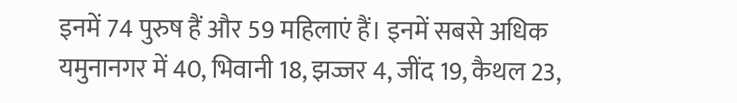इनमें 74 पुरुष हैं और 59 महिलाएं हैं। इनमें सबसे अधिक यमुनानगर में 40, भिवानी 18, झज्जर 4, जींद 19, कैथल 23,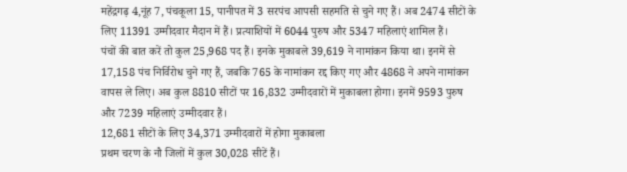महेंद्रगढ़ 4,नूंह 7, पंचकूला 15, पानीपत में 3 सरपंच आपसी सहमति से चुने गए हैं। अब 2474 सीटों के लिए 11391 उम्मीदवार मैदान में हैं। प्रत्याशियों में 6044 पुरुष और 5347 महिलाएं शामिल हैं।
पंचों की बात करें तो कुल 25,968 पद हैं। इनके मुकाबले 39,619 ने नामांकन किया था। इनमें से 17,158 पंच निर्विरोध चुने गए हैं, जबकि 765 के नामांकन रद्द किए गए और 4868 ने अपने नामांकन वापस ले लिए। अब कुल 8810 सीटों पर 16,832 उम्मीदवारों में मुकाबला होगा। इनमें 9593 पुरुष और 7239 महिलाएं उम्मीदवार हैं।
12,681 सीटों के लिए 34,371 उम्मीदवारों में होगा मुकाबला
प्रथम चरण के नौ जिलों में कुल 30,028 सीटें हैं।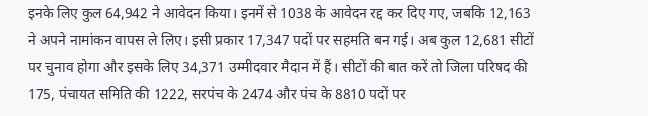इनके लिए कुल 64,942 ने आवेदन किया। इनमें से 1038 के आवेदन रद्द कर दिए गए, जबकि 12,163 ने अपने नामांकन वापस ले लिए। इसी प्रकार 17,347 पदों पर सहमति बन गई। अब कुल 12,681 सीटों पर चुनाव होगा और इसके लिए 34,371 उम्मीदवार मैदान में हैं। सीटों की बात करें तो जिला परिषद की 175, पंचायत समिति की 1222, सरपंच के 2474 और पंच के 8810 पदों पर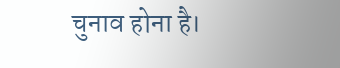चुनाव होना है।